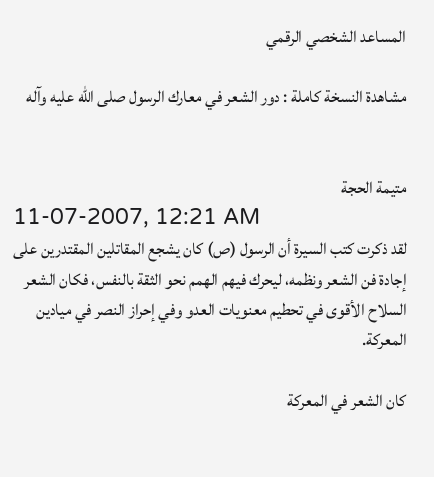المساعد الشخصي الرقمي

مشاهدة النسخة كاملة : دور الشعر في معارك الرسول صلى الله عليه وآله


متيمة الحجة
11-07-2007, 12:21 AM
لقد ذكرت كتب السيرة أن الرسول (ص) كان يشجع المقاتلين المقتدرين على إجادة فن الشعر ونظمه، ليحرك فيهم الهمم نحو الثقة بالنفس، فكان الشعر السلاح الأقوى في تحطيم معنويات العدو وفي إحراز النصر في ميادين المعركة.

كان الشعر في المعركة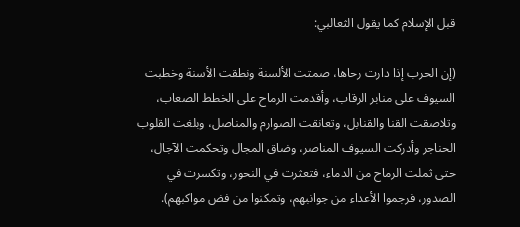قبل الإسلام كما يقول الثعالبي:

(إن الحرب إذا دارت رحاها، صمتت الألسنة ونطقت الأسنة وخطبت السيوف على منابر الرقاب، وأقدمت الرماح على الخطط الصعاب، وتلاصقت القنا والقنابل، وتعانقت الصوارم والمناصل، وبلغت القلوب الحناجر وأدركت السيوف المناصر، وضاق المجال وتحكمت الآجال، حتى ثملت الرماح من الدماء، فتعثرت في النحور، وتكسرت في الصدور، فرجموا الأعداء من جوانبهم، وتمكنوا من فض مواكبهم).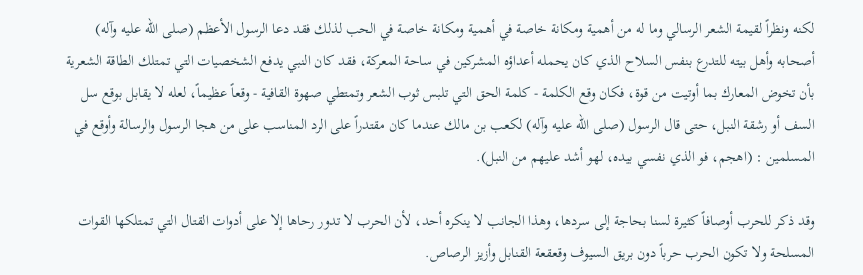لكنه ونظراً لقيمة الشعر الرسالي وما له من أهمية ومكانة خاصة في أهمية ومكانة خاصة في الحب لذلك فقد دعا الرسول الأعظم (صلى الله عليه وآله) أصحابه وأهل بيته للتدرع بنفس السلاح الذي كان يحمله أعداؤه المشركين في ساحة المعركة، فقد كان النبي يدفع الشخصيات التي تمتلك الطاقة الشعرية بأن تخوض المعارك بما أوتيت من قوة، فكان وقع الكلمة - كلمة الحق التي تلبس ثوب الشعر وتمتطي صهوة القافية - وقعاً عظيماً، لعله لا يقابل بوقع سل السف أو رشقة النبل، حتى قال الرسول (صلى الله عليه وآله) لكعب بن مالك عندما كان مقتدراً على الرد المناسب على من هجا الرسول والرسالة وأوقع في المسلمين : (اهجم، فو الذي نفسي بيده، لهو أشد عليهم من النبل).

وقد ذكر للحرب أوصافاً كثيرة لسنا بحاجة إلى سردها، وهذا الجانب لا ينكره أحد، لأن الحرب لا تدور رحاها إلا على أدوات القتال التي تمتلكها القوات المسلحة ولا تكون الحرب حرباً دون بريق السيوف وقعقعة القنابل وأزيز الرصاص.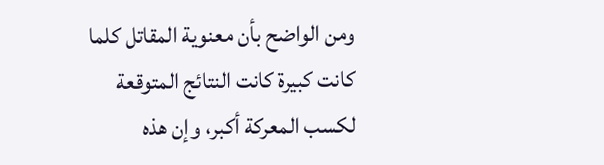ومن الواضح بأن معنوية المقاتل كلما كانت كبيرة كانت النتائج المتوقعة لكسب المعركة أكبر، وإن هذه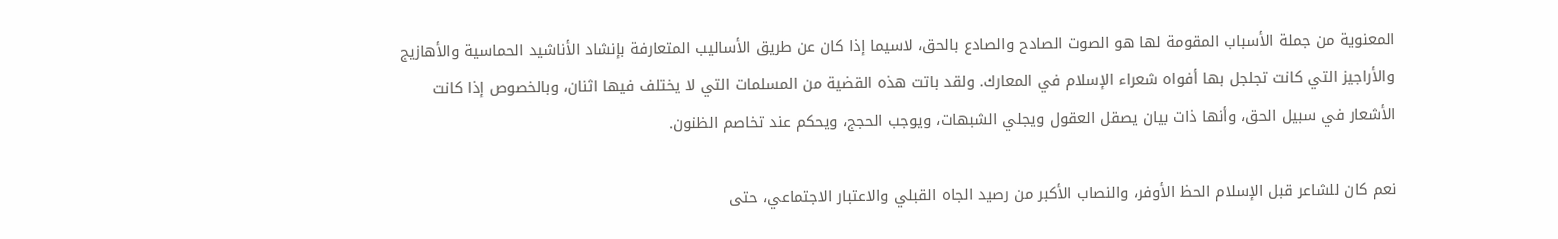المعنوية من جملة الأسباب المقومة لها هو الصوت الصادح والصادع بالحق، لاسيما إذا كان عن طريق الأساليب المتعارفة بإنشاد الأناشيد الحماسية والأهازيج والأراجيز التي كانت تجلجل بها أفواه شعراء الإسلام في المعارك. ولقد باتت هذه القضية من المسلمات التي لا يختلف فيها اثنان، وبالخصوص إذا كانت الأشعار في سبيل الحق، وأنها ذات بيان يصقل العقول ويجلي الشبهات، ويوجب الحجج، ويحكم عند تخاصم الظنون.

نعم كان للشاعر قبل الإسلام الحظ الأوفر، والنصاب الأكبر من رصيد الجاه القبلي والاعتبار الاجتماعي، حتى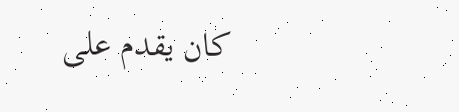كان يقدم على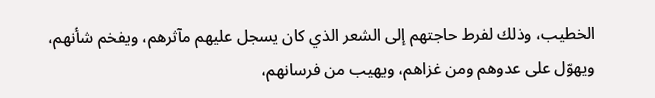الخطيب، وذلك لفرط حاجتهم إلى الشعر الذي كان يسجل عليهم مآثرهم، ويفخم شأنهم، ويهوّل على عدوهم ومن غزاهم، ويهيب من فرسانهم،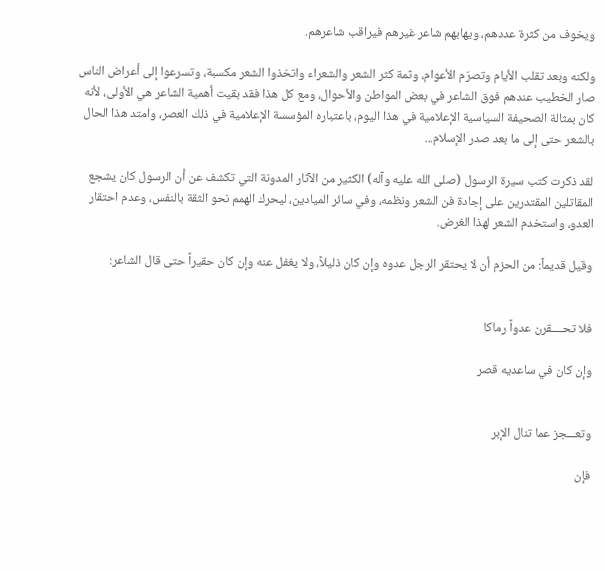ويخوف من كثرة عددهم، ويهابهم شاعر غيرهم فيراقب شاعرهم.

ولكنه وبعد تقلب الأيام وتصرّم الأعوام، وثمة كثر الشعر والشعراء واتخذوا الشعر مكسبة، وتسرعوا إلى أعراض الناس صار الخطيب عندهم فوق الشاعر في بعض المواطن والأحوال، ومع كل هذا فقد بقيت أهمية الشاعر هي الأولى، لأنه كان بمثالة الصحيفة السياسية الإعلامية في هذا اليوم، باعتباره المؤسسة الإعلامية في ذلك العصر، وامتد هذا الحال بالشعر حتى إلى ما بعد صدر الإسلام...

لقد ذكرت كتب سيرة الرسول (صلى الله عليه وآله) الكثير من الآثار المدونة التي تكشف عن أن الرسول كان يشجع المقاتلين المقتدرين على إجادة فن الشعر ونظمه، وفي سائر الميادين، ليحرك الهمم نحو الثقة بالنفس، وعدم احتقار العدو، واستخدم الشعر لهذا الغرض.

وقيل قديماً: من الحزم أن لا يحتقر الرجل عدوه وإن كان ذليلاً، ولا يغفل عنه وإن كان حقيراً حتى قال الشاعر:


فلا تحــــقرن عدواً رماكا

وإن كان في ساعديه قصر


وتعـــجز عما تنال الإبر

فإن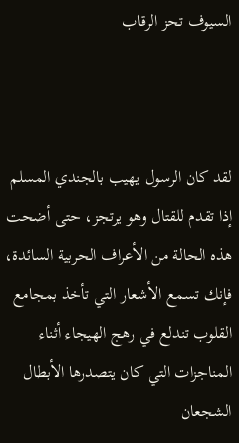السيوف تحز الرقاب



لقد كان الرسول يهيب بالجندي المسلم إذا تقدم للقتال وهو يرتجز، حتى أضحت هذه الحالة من الأعراف الحربية السائدة، فإنك تسمع الأشعار التي تأخذ بمجامع القلوب تندلع في رهج الهيجاء أثناء المناجزات التي كان يتصدرها الأبطال الشجعان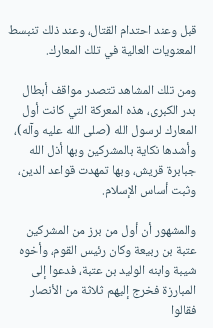قبل وعند احتدام القتال، وعند ذلك تنبسط المعنويات العالية في تلك المعارك.

ومن تلك المشاهد تتصدر مواقف أبطال بدر الكبرى، هذه المعركة التي كانت أول المعارك لرسول الله (صلى الله عليه وآله)، وأشدها نكاية بالمشركين وبها أذل الله جبابرة قريش، وبها تمهدت قواعد الدين، وثبت أساس الإسلام.

والمشهور أن أول من برز من المشركين عتبة بن ربيعة وكان رئيس القوم، وأخوه شيبة وابنه الوليد بن عتبة، فدعوا إلى المبارزة فخرج إليهم ثلاثة من الأنصار فقالوا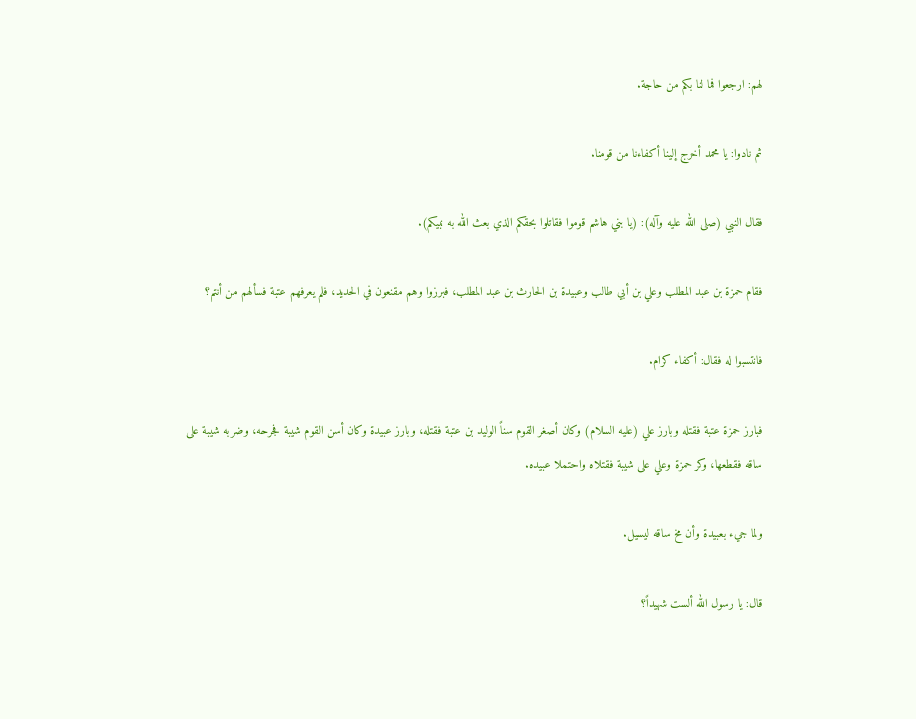لهم: ارجعوا فما لنا بكم من حاجة.

ثم نادوا: يا محمد أخرج إلينا أكفاءنا من قومنا.

فقال النبي (صلى الله عليه وآله): (يا بني هاشم قوموا فقاتلوا بحقكم الذي بعث الله به نبيكم).

فقام حمزة بن عبد المطلب وعلي بن أبي طالب وعبيدة بن الحارث بن عبد المطلب، فبرزوا وهم مقنعون في الحديد، فلم يعرفهم عتبة فسألهم من أنتم؟

فانتسبوا له فقال: أكفاء كرام.

فبارز حمزة عتبة فقتله وبارز علي (عليه السلام) وكان أصغر القوم سناً الوليد بن عتبة فقتله، وبارز عبيدة وكان أسن القوم شيبة فجرحه، وضربه شيبة على ساقه فقطعها، وكر حمزة وعلي على شيبة فقتلاه واحتملا عبيده.

ولما جيء بعبيدة وأن مخ ساقه ليسيل.

قال: يا رسول الله ألست شهيداً؟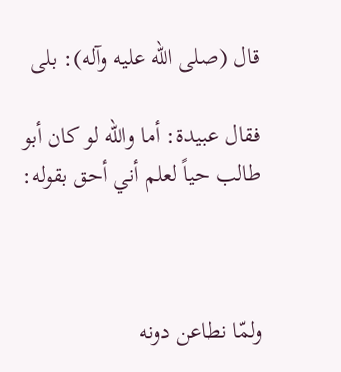قال (صلى الله عليه وآله): بلى

فقال عبيدة: أما والله لو كان أبو طالب حياً لعلم أني أحق بقوله:



ولمّا نطاعن دونه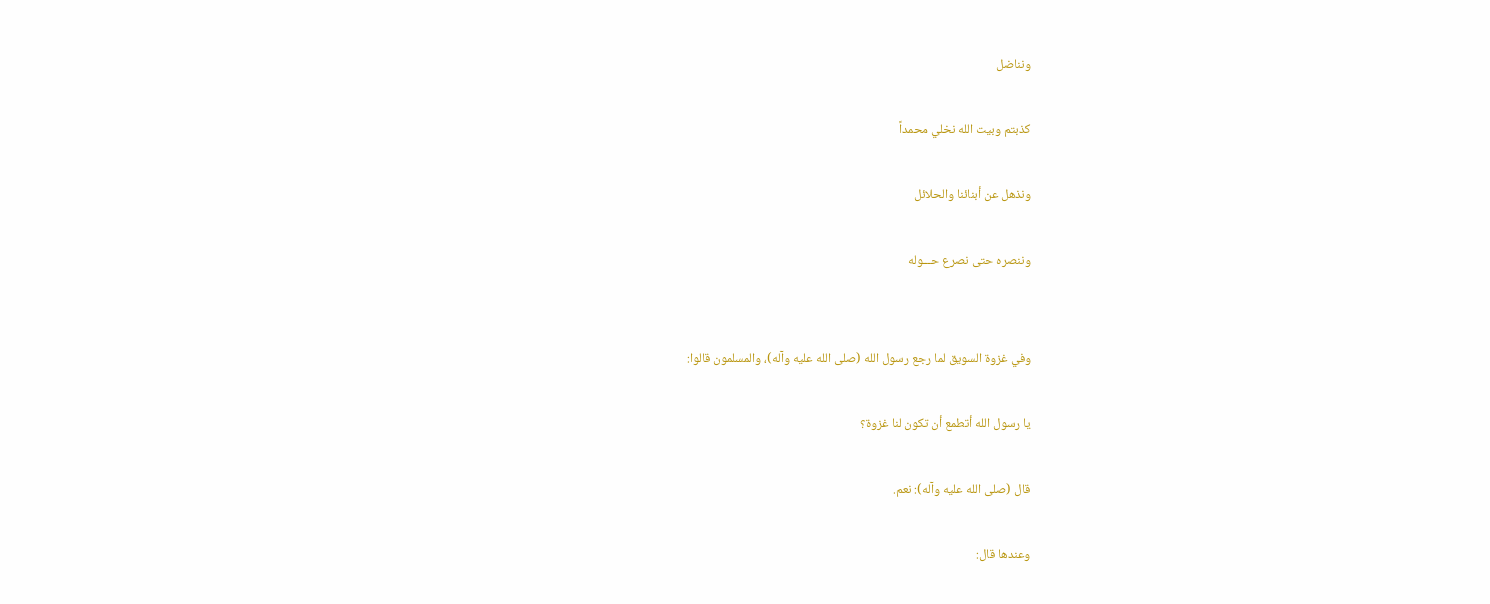ونناضل

كذبتم وبيت الله نخلي محمداً

ونذهل عن أبنائنا والحلائل

وننصره حتى نصرع حـــوله


وفي غزوة السويق لما رجع رسول الله (صلى الله عليه وآله)، والمسلمون قالوا:

يا رسول الله أتطمع أن تكون لنا غزوة؟

قال (صلى الله عليه وآله): نعم.

وعندها قال: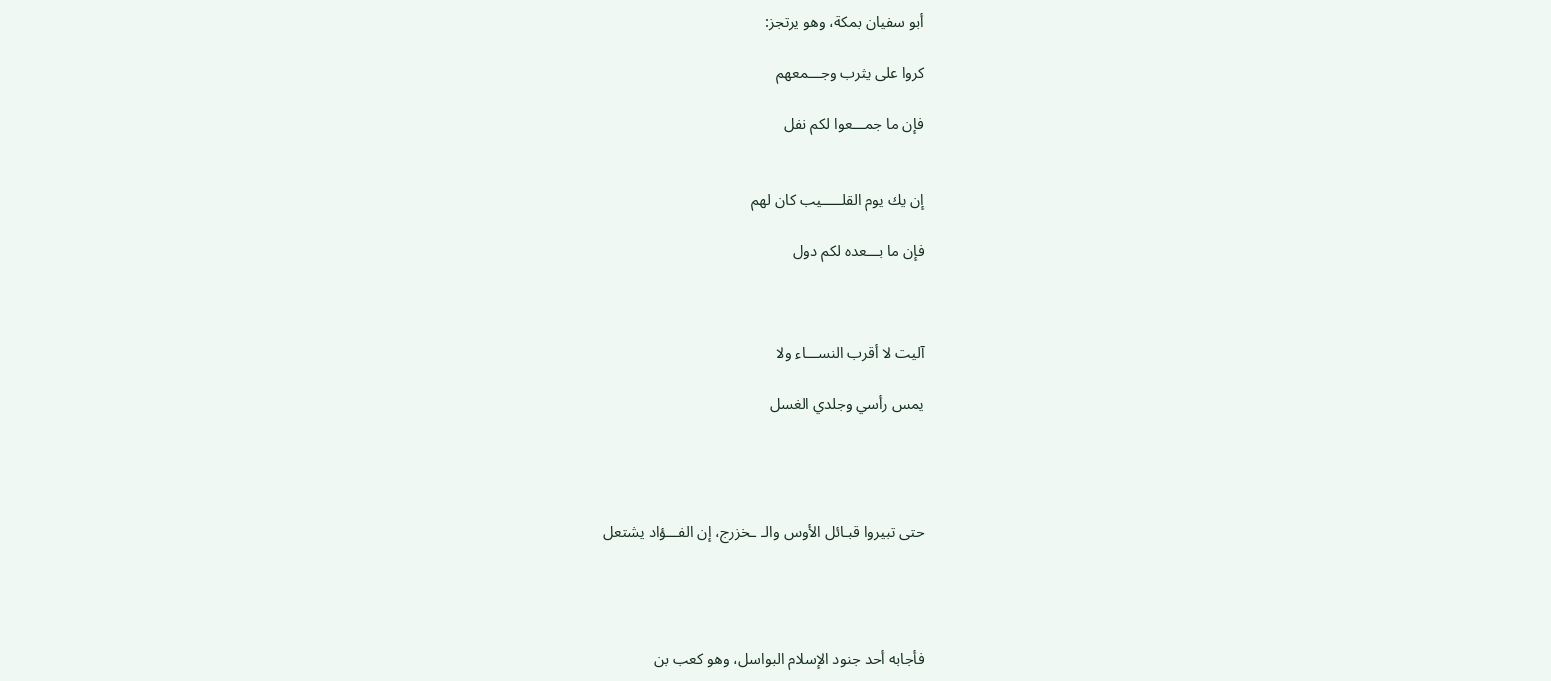أبو سفيان بمكة، وهو يرتجز:

كروا على يثرب وجـــمعهم

فإن ما جمـــعوا لكم نفل


إن يك يوم القلـــــيب كان لهم

فإن ما بـــعده لكم دول



آليت لا أقرب النســـاء ولا

يمس رأسي وجلدي الغسل




حتى تبيروا قبـائل الأوس والـ ـخزرج، إن الفـــؤاد يشتعل




فأجابه أحد جنود الإسلام البواسل، وهو كعب بن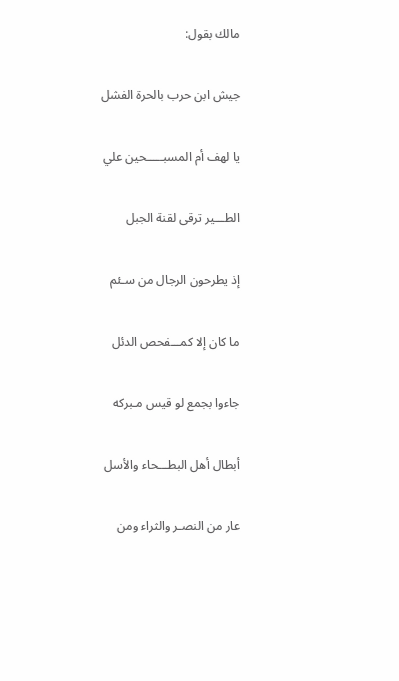مالك بقول:

جيش ابن حرب بالحرة الفشل

يا لهف أم المسبـــــحين علي

الطـــير ترقى لقنة الجبل

إذ يطرحون الرجال من سـئم

ما كان إلا كمـــفحص الدئل

جاءوا بجمع لو قيس مـبركه

أبطال أهل البطـــحاء والأسل

عار من النصـر والثراء ومن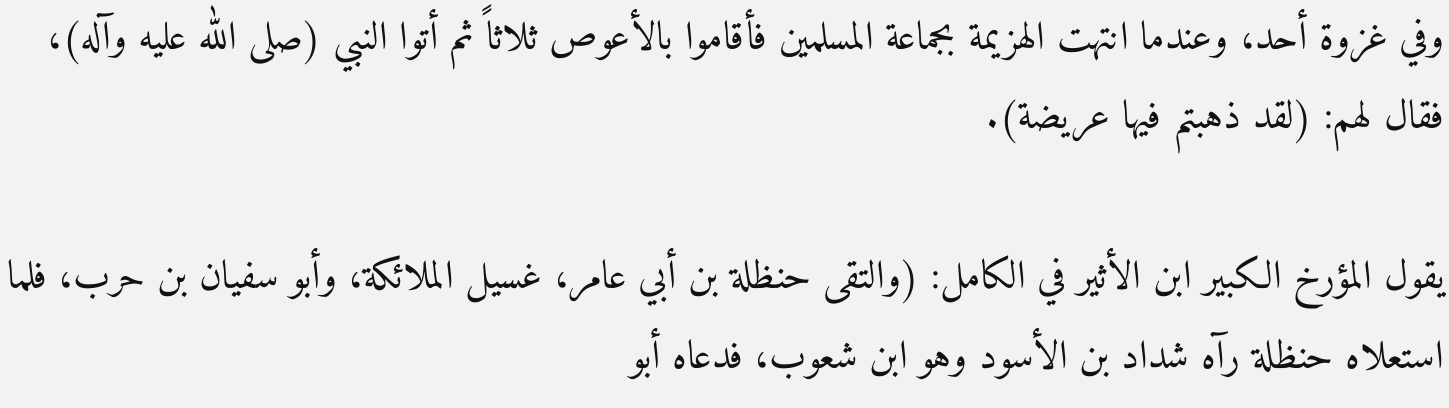وفي غزوة أحد، وعندما انتهت الهزيمة بجماعة المسلمين فأقاموا بالأعوص ثلاثاً ثم أتوا النبي (صلى الله عليه وآله)، فقال لهم: (لقد ذهبتم فيها عريضة).

يقول المؤرخ الكبير ابن الأثير في الكامل: (والتقى حنظلة بن أبي عامر، غسيل الملائكة، وأبو سفيان بن حرب، فلما استعلاه حنظلة رآه شداد بن الأسود وهو ابن شعوب، فدعاه أبو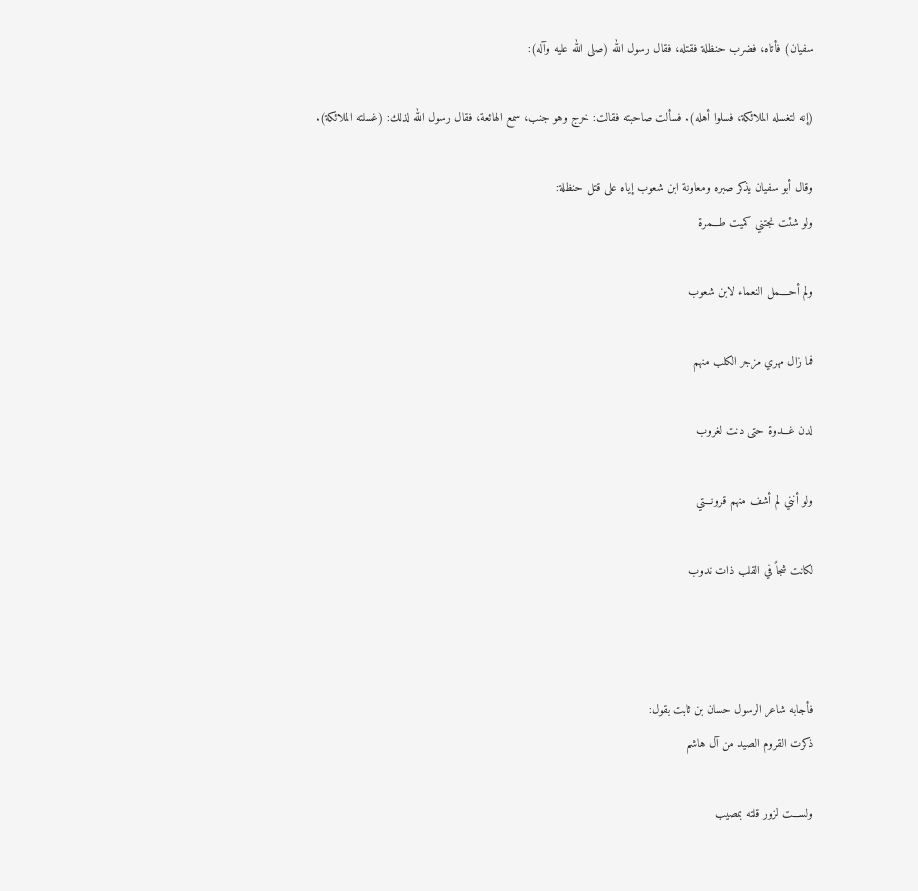سفيان) فأتاه، فضرب حنظلة فقتله، فقال رسول الله (صلى الله عليه وآله):

(إنه لتغسله الملائكة، فسلوا أهله). فسألت صاحبته فقالت: خرج وهو جنب، سمع الهائعة، فقال رسول الله لذلك: (غسلته الملائكة).

وقال أبو سفيان يذكر صبره ومعاونة ابن شعوب إياه على قتل حنظلة:
ولو شئت نجتني كميت طـــمرة

ولم أحــــمل النعماء لابن شعوب

فما زال مهري مزجر الكلب منهم

لدن غـــدوة حتى دنت لغروب

ولو أنني لم أشف منهم قرونـــتي

لكانت شجاً في القلب ذات ندوب



فأجابه شاعر الرسول حسان بن ثابت بقول:
ذكرت القروم الصيد من آل هاشم

ولســـت لزور قلته بمصيب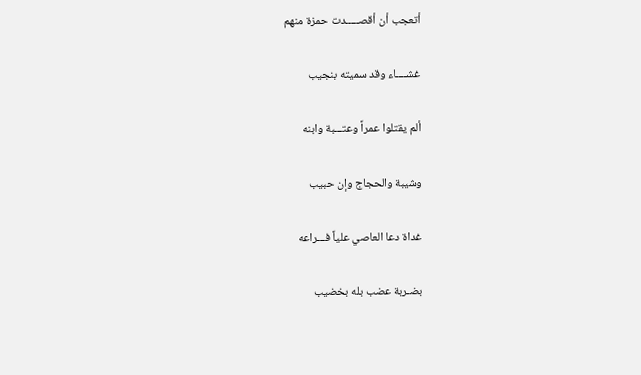أتعجب أن أقصـــــدت حمزة منهم

غشــــاء وقد سميته بنجيب

ألم يقتلوا عمراً وعتـــبة وابنه

وشيبة والحجاج وإن حبيب

غداة دعا العاصي علياً فـــراعه

بضـربة عضب بله بخضيب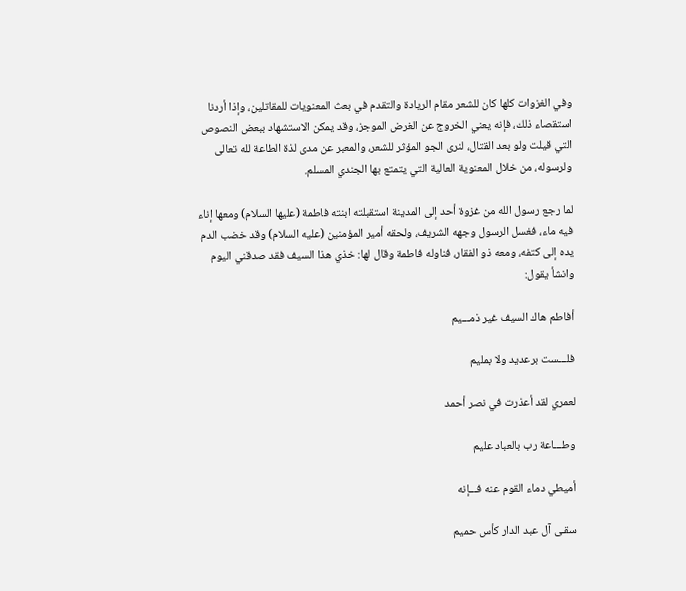وفي الغزوات كلها كان للشعر مقام الريادة والتقدم في بعث المعنويات للمقاتلين، وإذا أردنا استقصاء ذلك، فإنه يعني الخروج عن الغرض الموجز، وقد يمكن الاستشهاد ببعض النصوص التي قيلت ولو بعد القتال، لنرى الجو المؤثر للشعر، والمعبر عن مدى لذة الطاعة لله تعالى ولرسوله، من خلال المعنوية العالية التي يتمتع بها الجندي المسلم.

لما رجع رسول الله من غزوة أحد إلى المدينة استقبلته ابنته فاطمة (عليها السلام) ومعها إناء فيه ماء، فغسل الرسول وجهه الشريف، ولحقه أمير المؤمنين (عليه السلام) وقد خضب الدم يده إلى كتفه، ومعه ذو الفقار، فناوله فاطمة وقال لها: خذي هذا السيف فقد صدقني اليوم وانشأ يقول:

أفاطم هاك السيف غير ذمـــيم

فلـــست برعديد ولا بمليم

لعمري لقد أعذرت في نصر أحمد

وطـــاعة رب بالعباد عليم

أميطي دماء القوم عنه فـــإنه

سقـى آل عبد الدار كأس حميم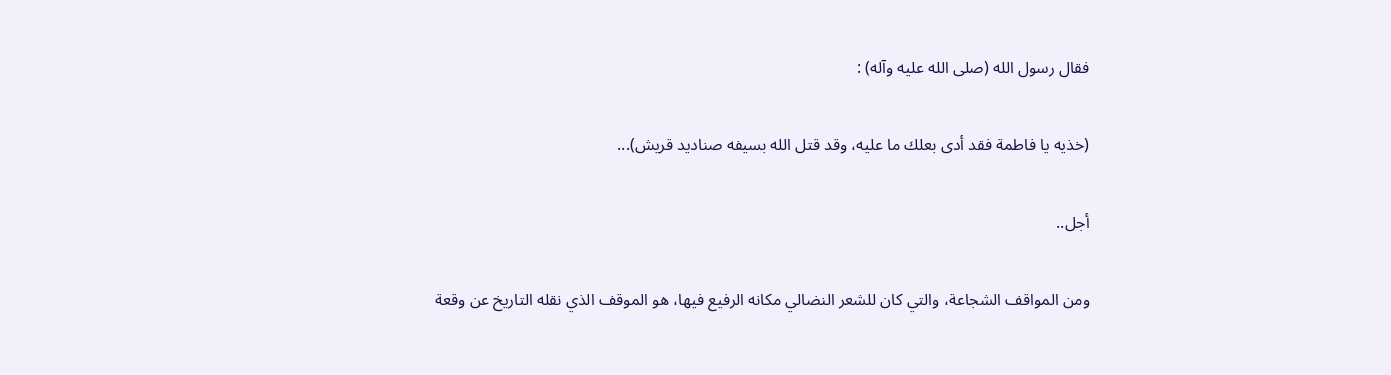فقال رسول الله (صلى الله عليه وآله) :

(خذيه يا فاطمة فقد أدى بعلك ما عليه، وقد قتل الله بسيفه صناديد قريش)...

أجل..

ومن المواقف الشجاعة، والتي كان للشعر النضالي مكانه الرفيع فيها، هو الموقف الذي نقله التاريخ عن وقعة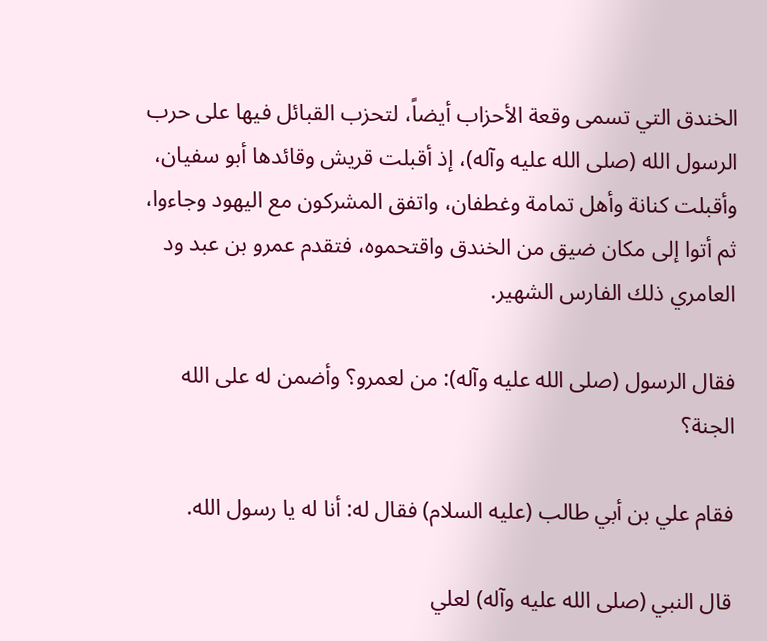الخندق التي تسمى وقعة الأحزاب أيضاً، لتحزب القبائل فيها على حرب الرسول الله (صلى الله عليه وآله)، إذ أقبلت قريش وقائدها أبو سفيان، وأقبلت كنانة وأهل تمامة وغطفان، واتفق المشركون مع اليهود وجاءوا، ثم أتوا إلى مكان ضيق من الخندق واقتحموه، فتقدم عمرو بن عبد ود العامري ذلك الفارس الشهير.

فقال الرسول (صلى الله عليه وآله): من لعمرو؟ وأضمن له على الله الجنة؟

فقام علي بن أبي طالب (عليه السلام) فقال له: أنا له يا رسول الله.

قال النبي (صلى الله عليه وآله) لعلي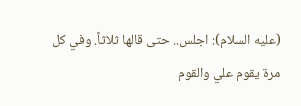(عليه السلام): اجلس.. حتى قالها ثلاثاً. وفي كل مرة يقوم علي والقوم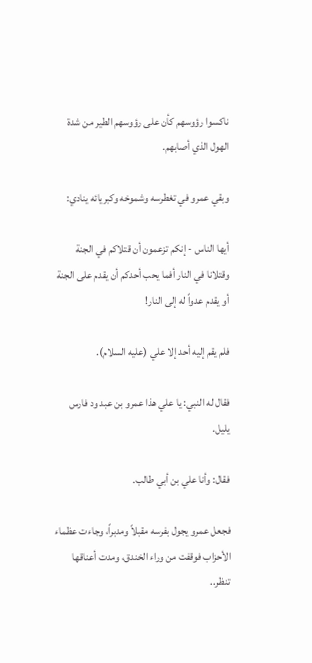ناكسوا رؤوسهم كأن على رؤوسهم الطير من شدة الهول الذي أصابهم.

وبقي عمرو في تغطرسه وشموخه وكبريائه ينادي:

أيها الناس - إنكم تزعمون أن قتلاكم في الجنة وقتلانا في النار أفما يحب أحدكم أن يقدم على الجنة أو يقدم عدواً له إلى النار!

فلم يقم إليه أحد إلا علي (عليه السلام).

فقال له النبي: يا علي هذا عمرو بن عبد ود فارس يليل.

فقال: وأنا علي بن أبي طالب.

فجعل عمرو يجول بفرسه مقبلاً ومدبراً، وجاءت عظماء الأحزاب فوقفت من وراء الخندق، ومدت أعناقها تنظر..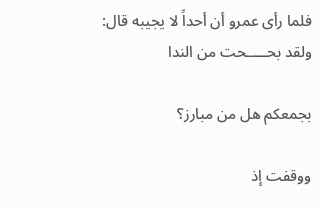فلما رأى عمرو أن أحداً لا يجيبه قال:
ولقد بحـــــحت من الندا

بجمعكم هل من مبارز؟

ووقفت إذ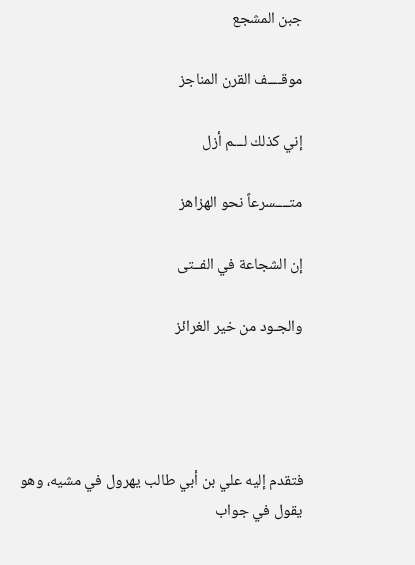جبن المشجع

موقــــف القرن المناجز

إني كذلك لـــم أزل

متــــسرعاً نحو الهزاهز

إن الشجاعة في الفــتى

والجـود من خير الغرائز




فتقدم إليه علي بن أبي طالب يهرول في مشيه، وهو يقول في جواب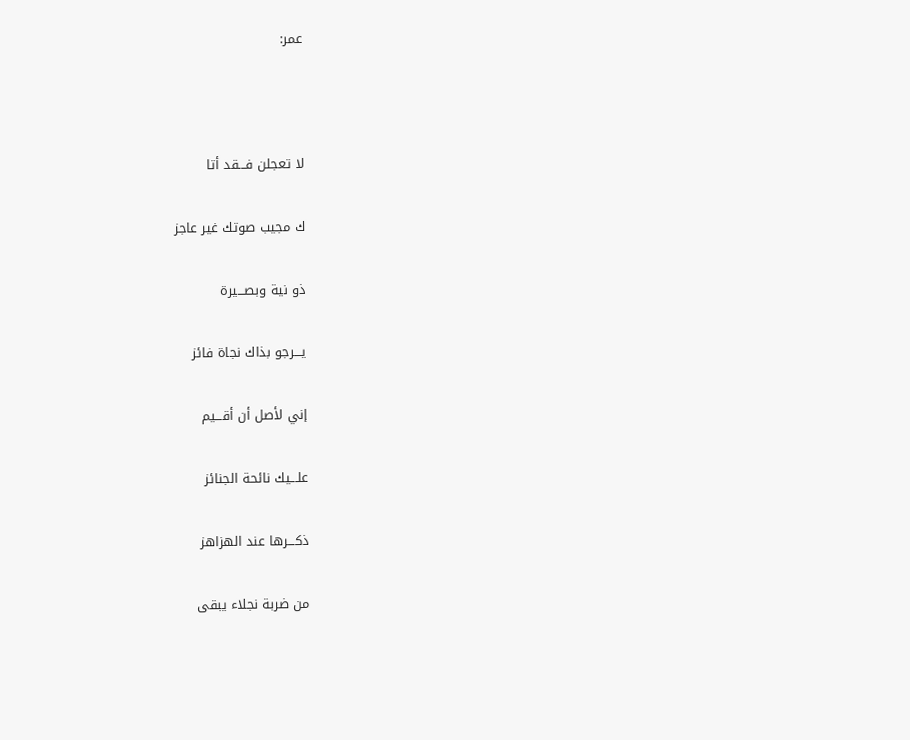عمر:



لا تعجلن فـــقد أتا

ك مجيب صوتك غير عاجز

ذو نية وبصـــيرة

يـــرجو بذاك نجاة فائز

إني لأصل أن أقـــيم

علـــيك نائحة الجنائز

ذكـــرها عند الهزاهز

من ضربة نجلاء يبقى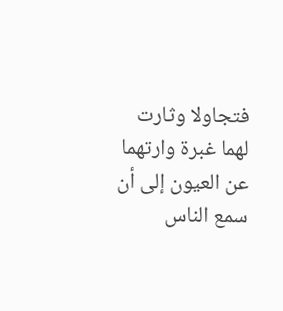فتجاولا وثارت لهما غبرة وارتهما عن العيون إلى أن سمع الناس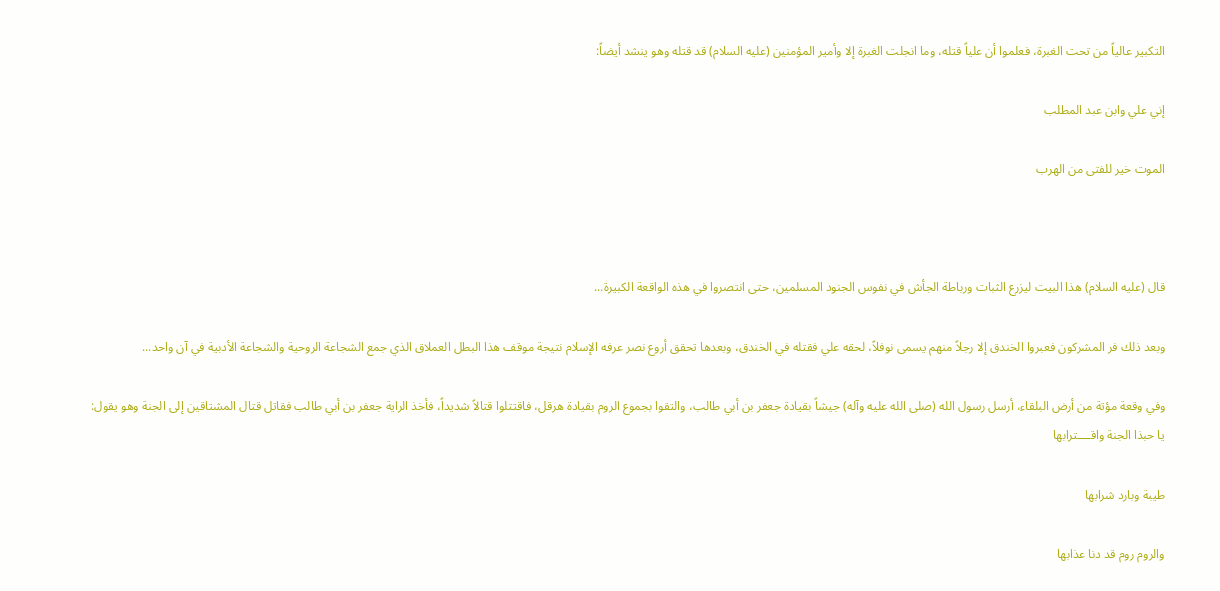التكبير عالياً من تحت الغبرة، فعلموا أن علياً قتله، وما انجلت الغبرة إلا وأمير المؤمنين (عليه السلام) قد قتله وهو ينشد أيضاً:

إني علي وابن عبد المطلب

الموت خير للفتى من الهرب



قال (عليه السلام) هذا البيت ليزرع الثبات ورباطة الجأش في نفوس الجنود المسلمين، حتى انتصروا في هذه الواقعة الكبيرة...

وبعد ذلك فر المشركون فعبروا الخندق إلا رجلاً منهم يسمى نوفلاً، لحقه علي فقتله في الخندق، وبعدها تحقق أروع نصر عرفه الإسلام نتيجة موقف هذا البطل العملاق الذي جمع الشجاعة الروحية والشجاعة الأدبية في آن واحد...

وفي وقعة مؤتة من أرض البلقاء، أرسل رسول الله (صلى الله عليه وآله) جيشاً بقيادة جعفر بن أبي طالب، والتقوا بجموع الروم بقيادة هرقل، فاقتتلوا قتالاً شديداً، فأخذ الراية جعفر بن أبي طالب فقاتل قتال المشتاقين إلى الجنة وهو يقول:
يا حبذا الجنة واقــــترابها

طيبة وبارد شرابها

والروم روم قد دنا عذابها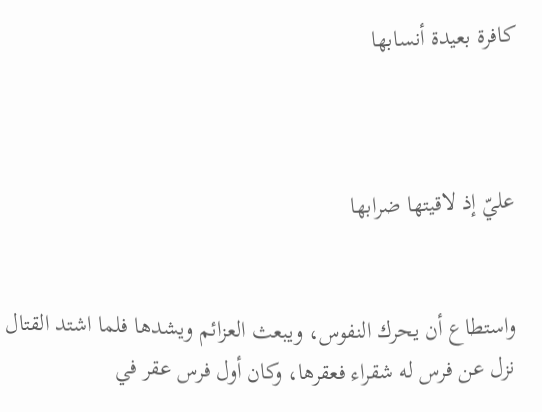كافرة بعيدة أنسابها



عليّ إذ لاقيتها ضرابها


واستطاع أن يحرك النفوس، ويبعث العزائم ويشدها فلما اشتد القتال نزل عن فرس له شقراء فعقرها، وكان أول فرس عقر في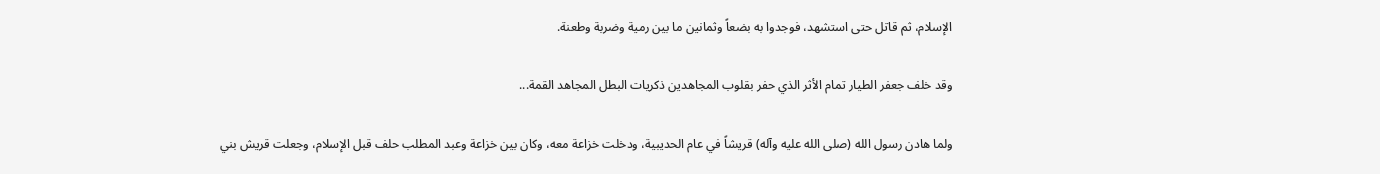الإسلام، ثم قاتل حتى استشهد، فوجدوا به بضعاً وثمانين ما بين رمية وضربة وطعنة.

وقد خلف جعفر الطيار تمام الأثر الذي حفر بقلوب المجاهدين ذكريات البطل المجاهد القمة...

ولما هادن رسول الله (صلى الله عليه وآله) قريشاً في عام الحديبية، ودخلت خزاعة معه، وكان بين خزاعة وعبد المطلب حلف قبل الإسلام، وجعلت قريش بني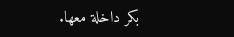بكر داخلة معها.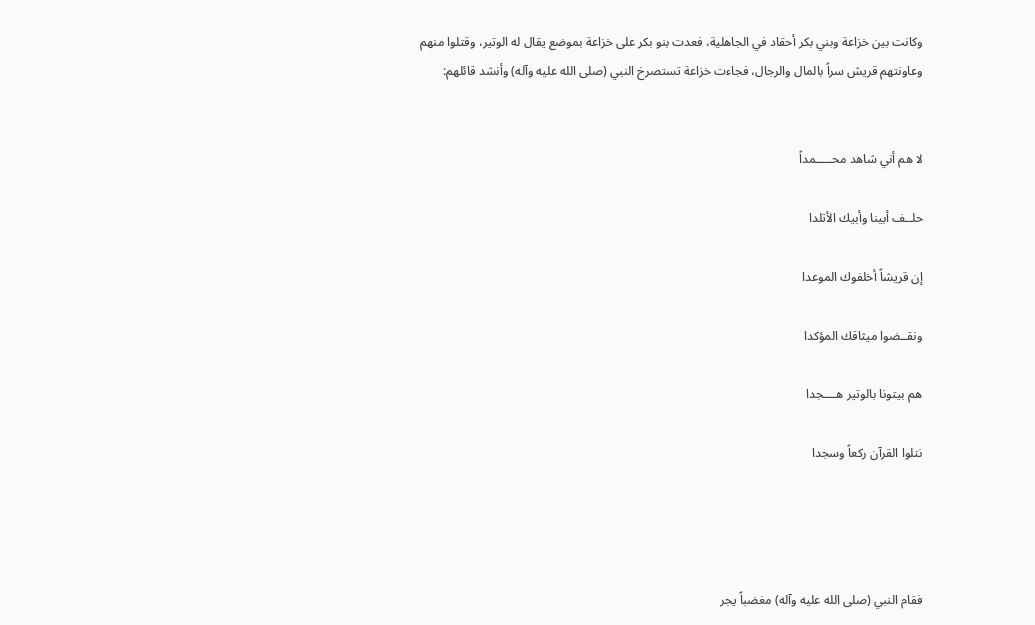وكانت بين خزاعة وبني بكر أحقاد في الجاهلية، فعدت بنو بكر على خزاعة بموضع يقال له الوتير، وقتلوا منهم وعاونتهم قريش سراً بالمال والرجال، فجاءت خزاعة تستصرخ النبي (صلى الله عليه وآله) وأنشد قائلهم:


لا هم أني شاهد محـــــمداً

حلــف أبينا وأبيك الأتلدا

إن قريشاً أخلفوك الموعدا

ونقــضوا ميثاقك المؤكدا

هم بيتونا بالوتير هــــجدا

نتلوا القرآن ركعاً وسجدا




فقام النبي (صلى الله عليه وآله) مغضباً يجر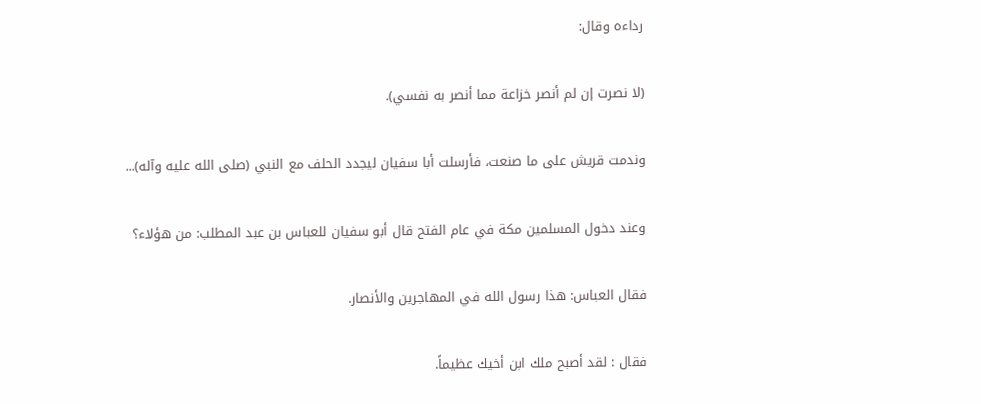رداءه وقال:

(لا نصرت إن لم أنصر خزاعة مما أنصر به نفسي).

وندمت قريش على ما صنعت، فأرسلت أبا سفيان ليجدد الحلف مع النبي (صلى الله عليه وآله)...

وعند دخول المسلمين مكة في عام الفتح قال أبو سفيان للعباس بن عبد المطلب: من هؤلاء؟

فقال العباس: هذا رسول الله في المهاجرين والأنصار.

فقال : لقد أصبح ملك ابن أخيك عظيماً.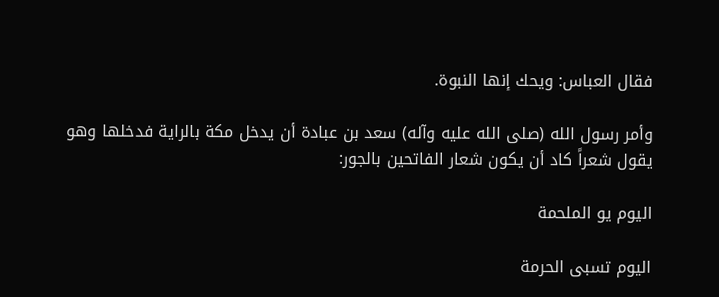فقال العباس: ويحك إنها النبوة.

وأمر رسول الله (صلى الله عليه وآله) سعد بن عبادة أن يدخل مكة بالراية فدخلها وهو يقول شعراً كاد أن يكون شعار الفاتحين بالجور:

اليوم يو الملحمة

اليوم تسبى الحرمة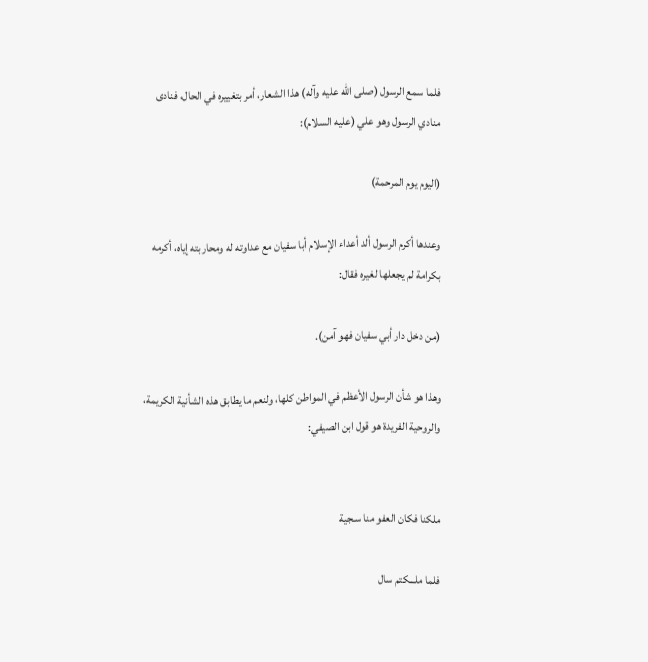فلما سمع الرسول (صلى الله عليه وآله) هذا الشعار، أمر بتغييره في الحال، فنادى منادي الرسول وهو علي (عليه السلام):

(اليوم يوم المرحمة)

وعندها أكرم الرسول ألد أعداء الإسلام أبا سفيان مع عداوته له ومحاربته إياه، أكرمه بكرامة لم يجعلها لغيره فقال:

(من دخل دار أبي سفيان فهو آمن).

وهذا هو شأن الرسول الأعظم في المواطن كلها، ولنعم ما يطابق هذه الشأنية الكريمة، والروحية الفريدة هو قول ابن الصيفي:


ملكنا فكان العفو منا سـجية

فلما ملـــكتم سال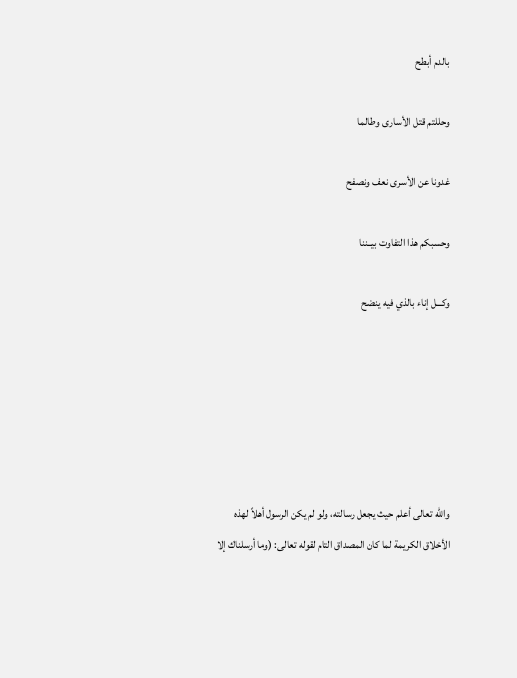بالدم أبطح

وحللتم قتل الأسارى وطالما

غدونا عن الأسرى نعف ونصفح

وحسبكم هذا التفاوت بيــننا

وكـــل إناء بالذي فيه ينضح






والله تعالى أعلم حيث يجعل رسالته، ولو لم يكن الرسول أهلاً لهذه الأخلاق الكريمة لما كان المصداق التام لقوله تعالى: (وما أرسلناك إلا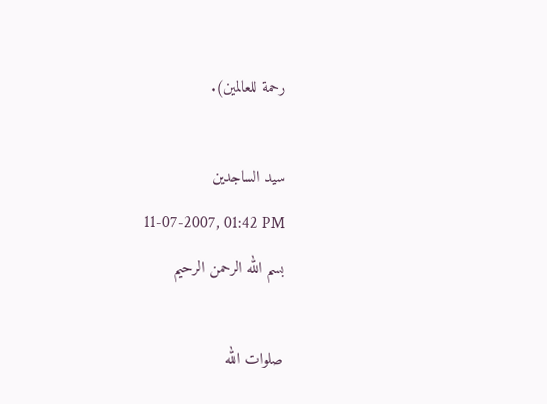رحمة للعالمين).

سيد الساجدين
11-07-2007, 01:42 PM
بسم الله الرحمن الرحيم

صلوات الله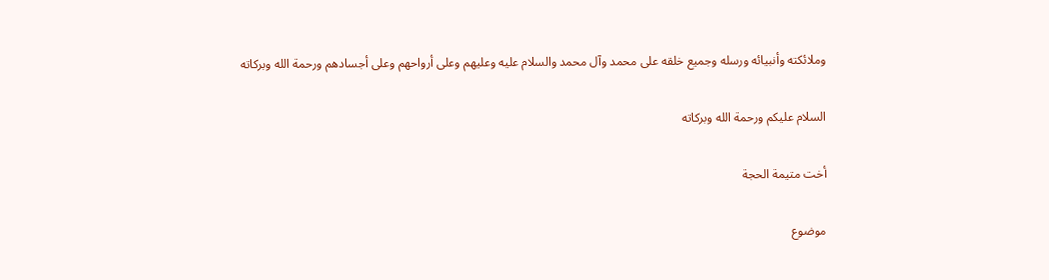وملائكته وأنبيائه ورسله وجميع خلقه على محمد وآل محمد والسلام عليه وعليهم وعلى أرواحهم وعلى أجسادهم ورحمة الله وبركاته

السلام عليكم ورحمة الله وبركاته

أخت متيمة الحجة

موضوع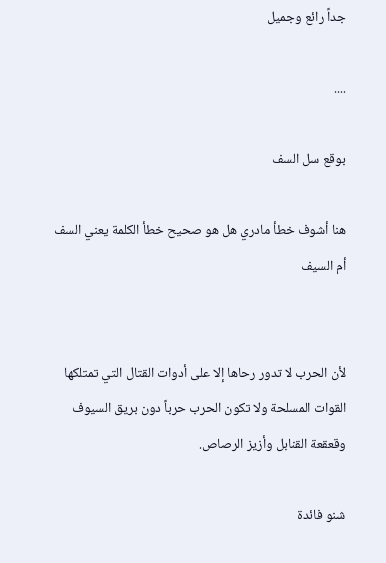جداً رائع وجميل

....

بوقع سل السف

هنا أشوف خطأ مادري هل هو صحيح خطأ الكلمة يعني السف أم السيف


لأن الحرب لا تدور رحاها إلا على أدوات القتال التي تمتلكها القوات المسلحة ولا تكون الحرب حرباً دون بريق السيوف وقعقعة القنابل وأزيز الرصاص.

شنو فائدة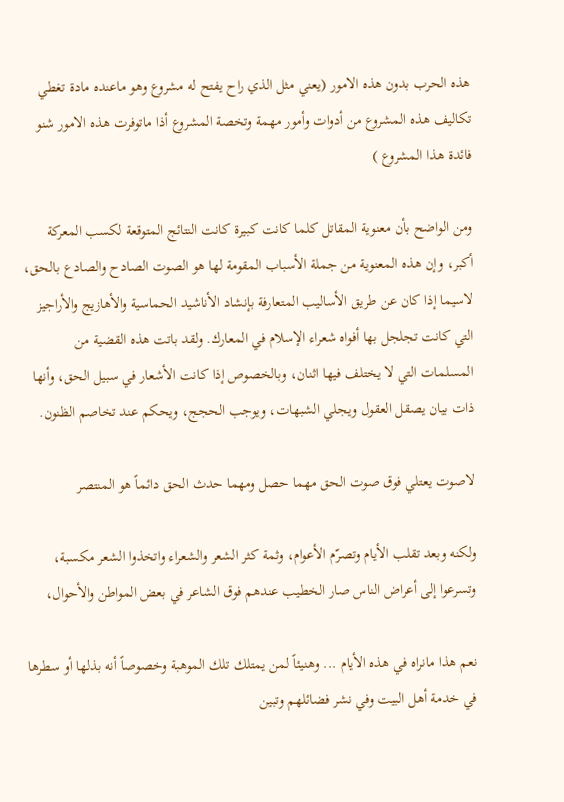هذه الحرب بدون هذه الامور (يعني مثل الذي راح يفتح له مشروع وهو ماعنده مادة تغطي تكاليف هذه المشروع من أدوات وأمور مهمة وتخصة المشروع أذا ماتوفرت هذه الامور شنو فائدة هذا المشروع )

ومن الواضح بأن معنوية المقاتل كلما كانت كبيرة كانت النتائج المتوقعة لكسب المعركة أكبر، وإن هذه المعنوية من جملة الأسباب المقومة لها هو الصوت الصادح والصادع بالحق، لاسيما إذا كان عن طريق الأساليب المتعارفة بإنشاد الأناشيد الحماسية والأهازيج والأراجيز التي كانت تجلجل بها أفواه شعراء الإسلام في المعارك. ولقد باتت هذه القضية من المسلمات التي لا يختلف فيها اثنان، وبالخصوص إذا كانت الأشعار في سبيل الحق، وأنها ذات بيان يصقل العقول ويجلي الشبهات، ويوجب الحجج، ويحكم عند تخاصم الظنون.

لاصوت يعتلي فوق صوت الحق مهما حصل ومهما حدث الحق دائماً هو المنتصر

ولكنه وبعد تقلب الأيام وتصرّم الأعوام، وثمة كثر الشعر والشعراء واتخذوا الشعر مكسبة، وتسرعوا إلى أعراض الناس صار الخطيب عندهم فوق الشاعر في بعض المواطن والأحوال،

نعم هذا مانراه في هذه الأيام ... وهنيئاً لمن يمتلك تلك الموهبة وخصوصاً أنه بذلها أو سطرها في خدمة أهل البيت وفي نشر فضائلهم وتبين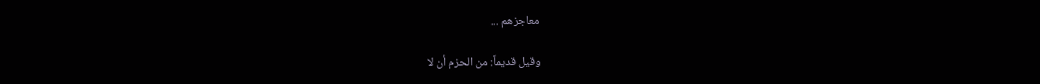معاجزهم ...

وقيل قديماً: من الحزم أن لا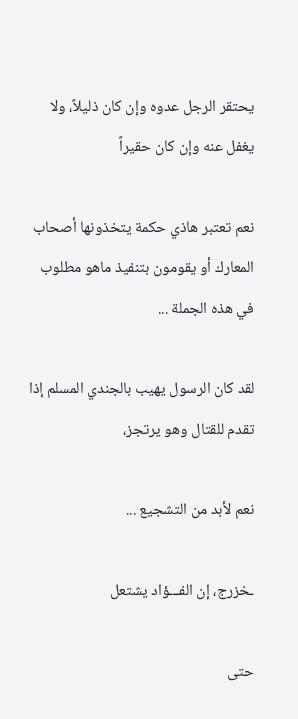يحتقر الرجل عدوه وإن كان ذليلاً، ولا يغفل عنه وإن كان حقيراً

نعم تعتبر هاذي حكمة يتخذونها أصحاب المعارك أو يقومون بتنفيذ ماهو مطلوب في هذه الجملة ...

لقد كان الرسول يهيب بالجندي المسلم إذا تقدم للقتال وهو يرتجز،

نعم لأبد من التشجيع ...

ـخزرج، إن الفـــؤاد يشتعل

حتى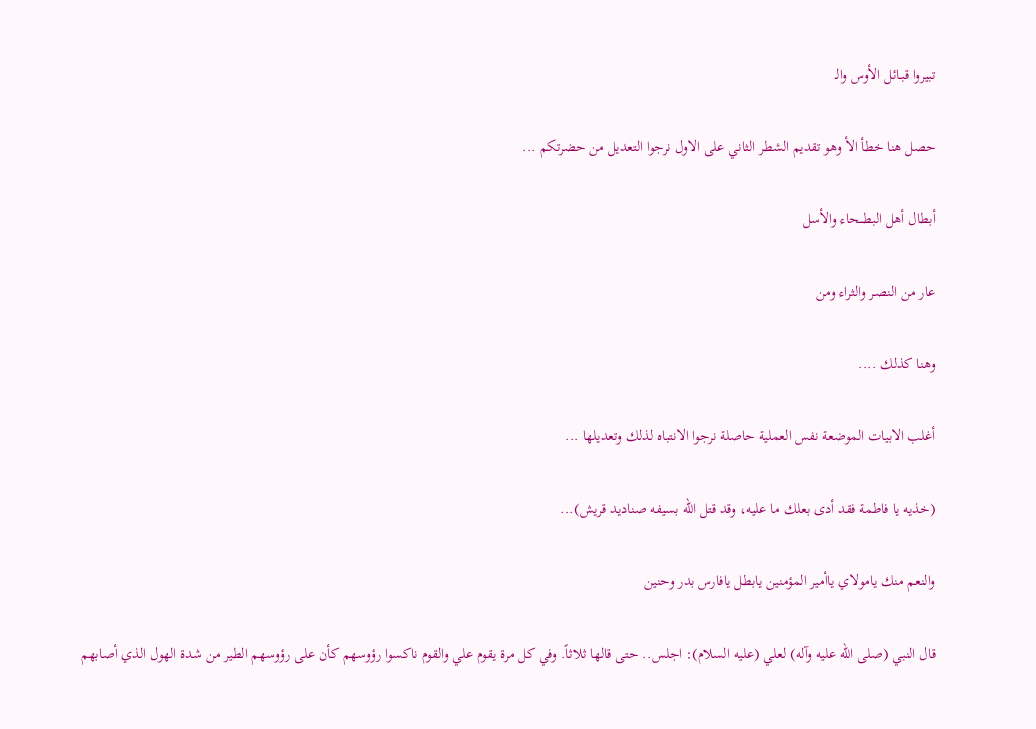تبيروا قبـائل الأوس والـ

حصل هنا خطأ الأ وهو تقديم الشطر الثاني على الاول نرجوا التعديل من حضرتكم ...

أبطال أهل البطـــحاء والأسل

عار من النصـر والثراء ومن

وهنا كذلك ....

أغلب الابيات الموضعة نفس العملية حاصلة نرجوا الانتباه لذلك وتعديلها ...

(خذيه يا فاطمة فقد أدى بعلك ما عليه، وقد قتل الله بسيفه صناديد قريش)...

والنعم منك يامولاي ياأمير المؤمنين يابطل يافارس بدر وحنين

قال النبي (صلى الله عليه وآله) لعلي (عليه السلام): اجلس.. حتى قالها ثلاثاً. وفي كل مرة يقوم علي والقوم ناكسوا رؤوسهم كأن على رؤوسهم الطير من شدة الهول الذي أصابهم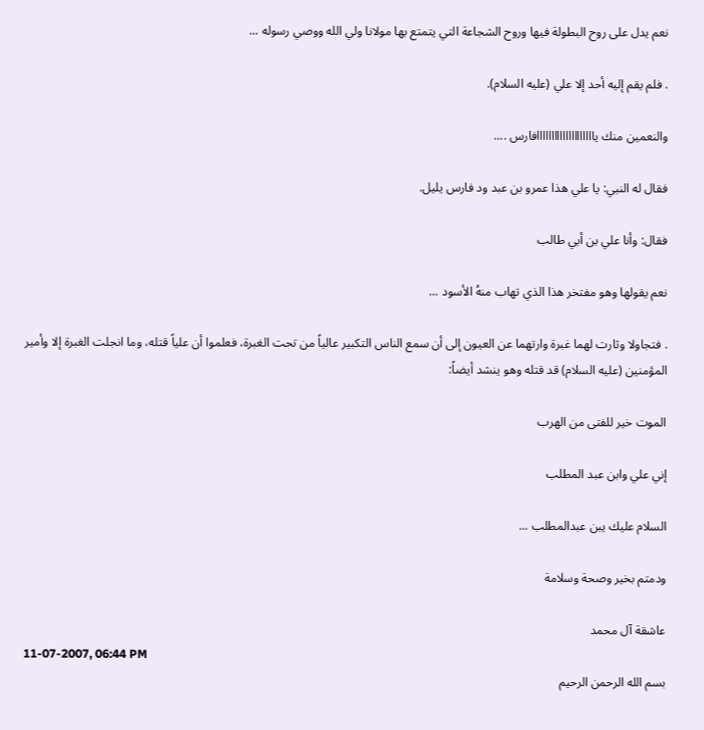نعم يدل على روح البطولة فيها وروح الشجاعة التي يتمتع بها مولانا ولي الله ووصي رسوله ...

. فلم يقم إليه أحد إلا علي (عليه السلام).

والنعمين منك ياااااااااااااااااااافارس ....

فقال له النبي: يا علي هذا عمرو بن عبد ود فارس يليل.

فقال: وأنا علي بن أبي طالب

نعم يقولها وهو مفتخر هذا الذي تهاب منهُ الأسود ...

. فتجاولا وثارت لهما غبرة وارتهما عن العيون إلى أن سمع الناس التكبير عالياً من تحت الغبرة، فعلموا أن علياً قتله، وما انجلت الغبرة إلا وأمير المؤمنين (عليه السلام) قد قتله وهو ينشد أيضاً:

الموت خير للفتى من الهرب

إني علي وابن عبد المطلب

السلام عليك يبن عبدالمطلب ...

ودمتم بخير وصحة وسلامة

عاشقة آل محمد
11-07-2007, 06:44 PM
بسم الله الرحمن الرحيم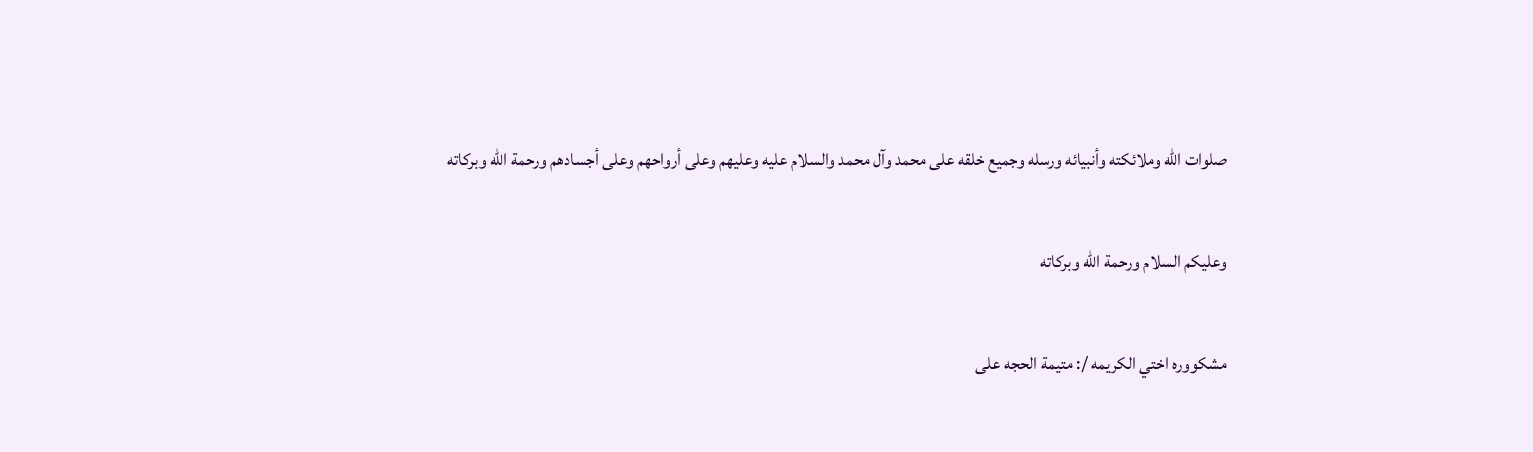صلوات الله وملائكته وأنبيائه ورسله وجميع خلقه على محمد وآل محمد والسلام عليه وعليهم وعلى أرواحهم وعلى أجسادهم ورحمة الله وبركاته

وعليكم السلام ورحمة الله وبركاته

مشكووره اختي الكريمه /: متيمة الحجه على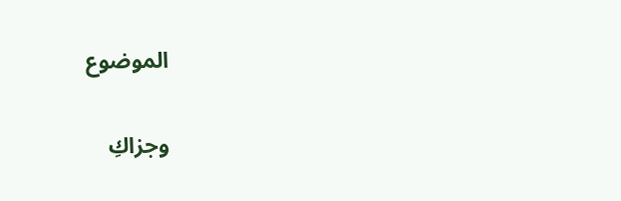الموضوع

وجزاكِ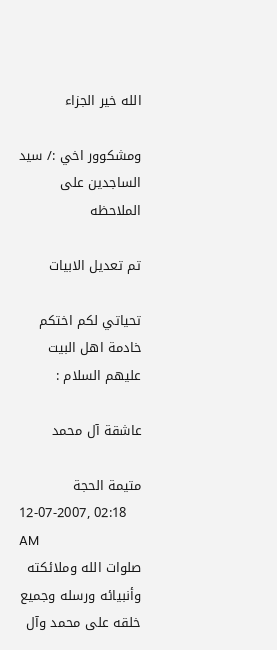الله خير الجزاء

ومشكوور اخي :/ سيد الساجدين على الملاحظه

تم تعديل الابيات

تحياتي لكم اختكم خادمة اهل البيت عليهم السلام :

عاشقة آل محمد

متيمة الحجة
12-07-2007, 02:18 AM
صلوات الله وملائكته وأنبيائه ورسله وجميع خلقه على محمد وآل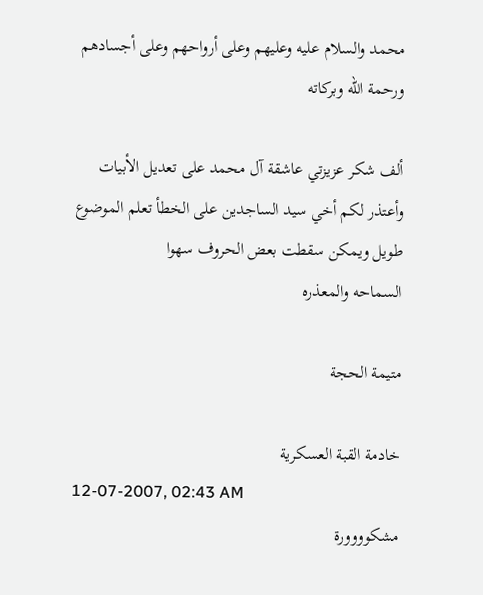محمد والسلام عليه وعليهم وعلى أرواحهم وعلى أجسادهم ورحمة الله وبركاته

ألف شكر عزيزتي عاشقة آل محمد على تعديل الأبيات
وأعتذر لكم أخي سيد الساجدين على الخطأ تعلم الموضوع
طويل ويمكن سقطت بعض الحروف سهوا
السماحه والمعذره

متيمة الحجة

خادمة القبة العسكرية
12-07-2007, 02:43 AM
مشكوووورة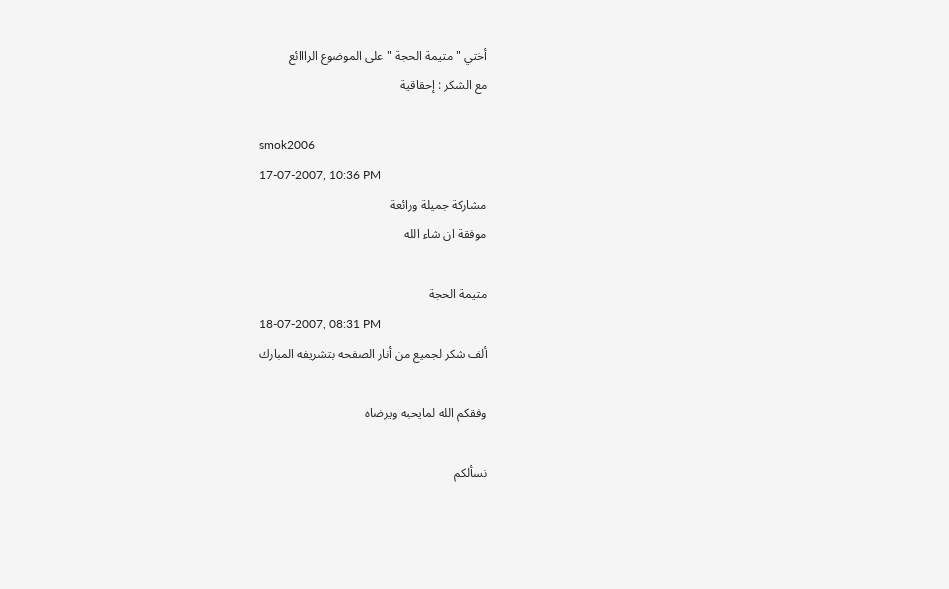أختي "متيمة الحجة " على الموضوع الرااائع
مع الشكر : إحقاقية

smok2006
17-07-2007, 10:36 PM
مشاركة جميلة ورائعة
موفقة ان شاء الله

متيمة الحجة
18-07-2007, 08:31 PM
ألف شكر لجميع من أنار الصفحه بتشريفه المبارك

وفقكم الله لمايحبه ويرضاه

نسألكم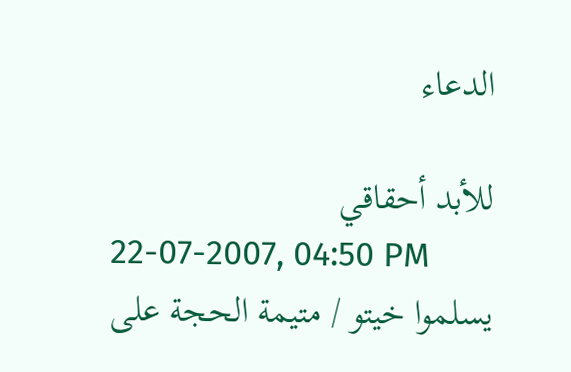الدعاء

للأبد أحقاقي
22-07-2007, 04:50 PM
يسلموا خيتو / متيمة الحجة على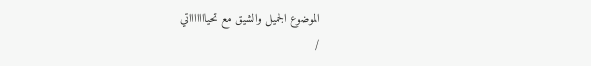الموضوع الجميل والشيق مع تحياااااااتي
/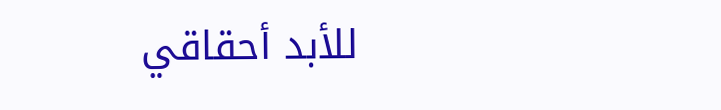للأبد أحقاقي